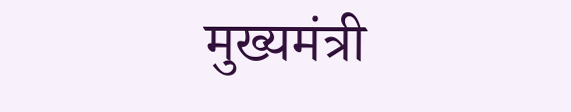मुख्यमंत्री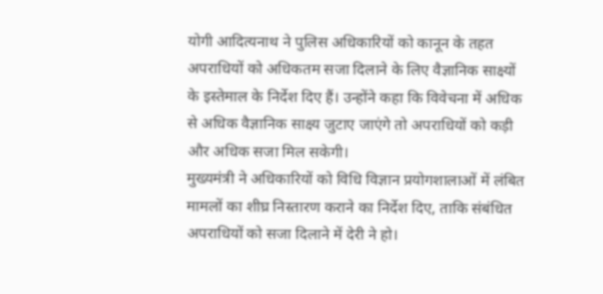योगी आदित्यनाथ ने पुलिस अधिकारियों को कानून के तहत अपराधियों को अधिकतम सजा दिलाने के लिए वैज्ञानिक साक्ष्यों के इस्तेमाल के निर्देश दिए हैं। उन्होंने कहा कि विवेचना में अधिक से अधिक वैज्ञानिक साक्ष्य जुटाए जाएंगे तो अपराधियों को कड़ी और अधिक सजा मिल सकेगी।
मुख्यमंत्री ने अधिकारियों को विधि विज्ञान प्रयोगशालाओं में लंबित मामलों का शीघ्र निस्तारण कराने का निर्देश दिए, ताकि संबंधित अपराधियों को सजा दिलाने में देरी ने हो।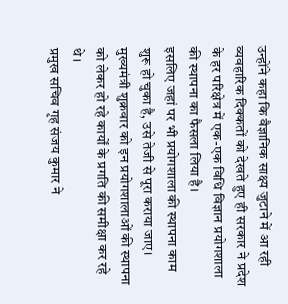उन्होंने कहा कि वैज्ञानिक साक्ष्य जुटाने में आ रही व्यवहारिक दिक्कतों को देखते हुए ही सरकार ने प्रदेश के हर परिक्षेत्र में एक-एक विधि विज्ञान प्रयोगशाला की स्थापना का फैसला लिया है।
इसलिए जहां पर भी प्रयोगशाला की स्थापना काम शुरू हो चुका है, उसे तेजी से पूरा कराया जाए। मुख्यमंत्री शुक्रवार को इन प्रयोगशालाओं की स्थापना को लेकर हो रहे कार्यों के प्रगति की समीक्षा कर रहे थे।
प्रमुख सचिव गृह संजय कुमार ने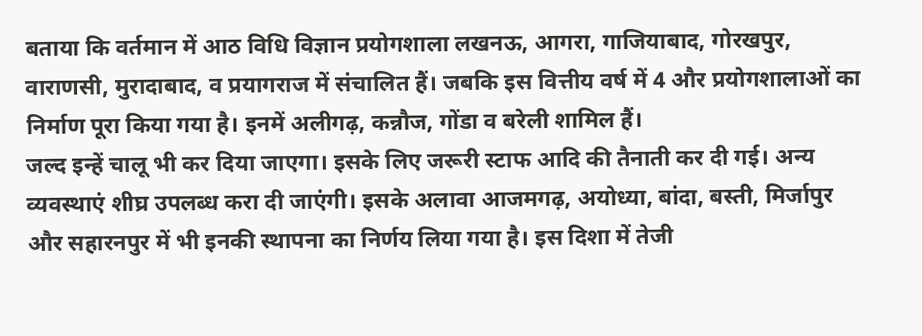बताया कि वर्तमान में आठ विधि विज्ञान प्रयोगशाला लखनऊ, आगरा, गाजियाबाद, गोरखपुर, वाराणसी, मुरादाबाद, व प्रयागराज में संचालित हैं। जबकि इस वित्तीय वर्ष में 4 और प्रयोगशालाओं का निर्माण पूरा किया गया है। इनमें अलीगढ़, कन्नौज, गोंडा व बरेली शामिल हैं।
जल्द इन्हें चालू भी कर दिया जाएगा। इसके लिए जरूरी स्टाफ आदि की तैनाती कर दी गई। अन्य व्यवस्थाएं शीघ्र उपलब्ध करा दी जाएंगी। इसके अलावा आजमगढ़, अयोध्या, बांदा, बस्ती, मिर्जापुर और सहारनपुर में भी इनकी स्थापना का निर्णय लिया गया है। इस दिशा में तेजी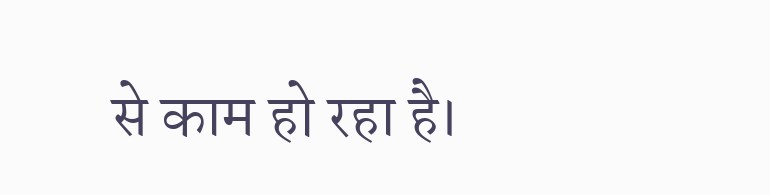से काम हो रहा है।